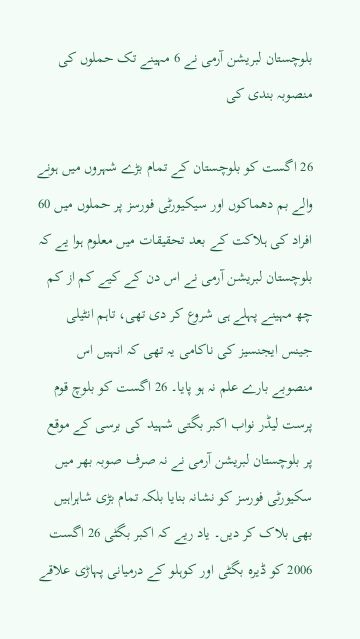بلوچستان لبریشن آرمی نے 6 مہینے تک حملوں کی منصوبہ بندی کی

26 اگست کو بلوچستان کے تمام بڑے شہروں میں ہونے والے بم دھماکوں اور سیکیورٹی فورسز پر حملوں میں 60 افراد کی ہلاکت کے بعد تحقیقات میں معلوم ہوا یے کہ بلوچستان لبریشن آرمی نے اس دن کے کیے کم از کم چھ مہینے پہلے ہی شروع کر دی تھی، تاہم انٹیلی جینس ایجنسیز کی ناکامی یہ تھی کہ انہیں اس منصوبے بارے علم نہ ہو پایا۔ 26 اگست کو بلوچ قوم پرست لیڈر نواب اکبر بگتی شہید کی برسی کے موقع پر بلوچستان لبریشن آرمی نے نہ صرف صوبہ بھر میں سکیورٹی فورسز کو نشانہ بنایا بلکہ تمام بڑی شاہراہیں بھی بلاک کر دیں۔ یاد ریے کہ اکبر بگٹی 26 اگست 2006 کو ڈیرہ بگٹی اور کوہلو کے درمیانی پہاڑی علاقے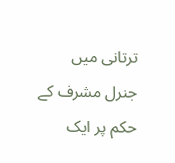ترتانی میں جنرل مشرف کے حکم پر ایک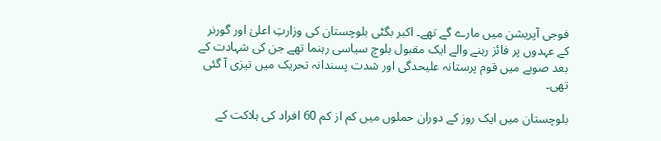فوجی آپریشن میں مارے گے تھے۔ اکبر بگٹی بلوچستان کی وزارتِ اعلیٰ اور گورنر کے عہدوں پر فائز رہنے والے ایک مقبول بلوچ سیاسی رہنما تھے جن کی شہادت کے بعد صوبے میں قوم پرستانہ علیحدگی اور شدت پسندانہ تحریک میں تیزی آ گئی تھی۔

بلوچستان میں ایک روز کے دوران حملوں میں کم از کم 60 افراد کی ہلاکت کے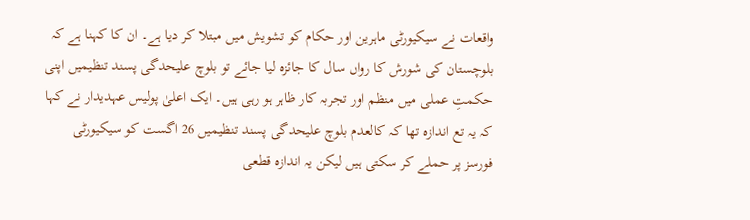واقعات نے سیکیورٹی ماہرین اور حکام کو تشویش میں مبتلا کر دیا ہے۔ ان کا کہنا ہے کہ بلوچستان کی شورش کا رواں سال کا جائزہ لیا جائے تو بلوچ علیحدگی پسند تنظیمیں اپنی حکمتِ عملی میں منظم اور تجربہ کار ظاہر ہو رہی ہیں۔ ایک اعلیٰ پولیس عہدیدار نے کہا کہ یہ تع اندازہ تھا کہ کالعدم بلوچ علیحدگی پسند تنظیمیں 26 اگست کو سیکیورٹی فورسز پر حملے کر سکتی ہیں لیکن یہ اندازہ قطعی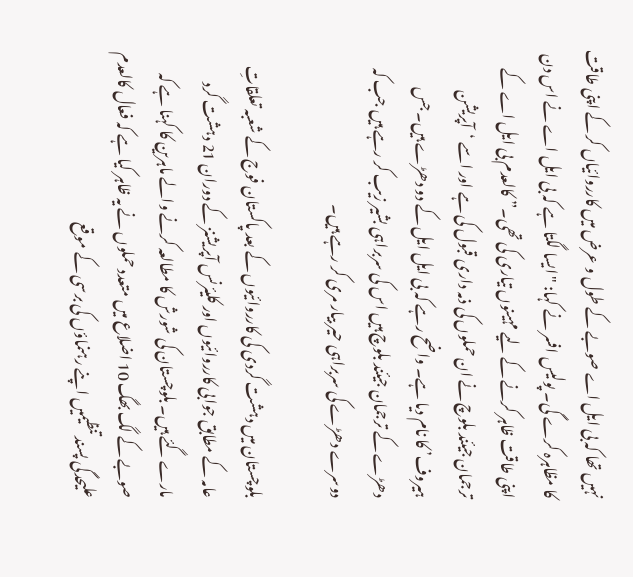نہیں تھا کہ بی ایل اے صوبے کے طول و عرض میں کارروائیاں کر کے اپنی طاقت کا مظاہرہ کرے گی۔ پولیس افسر نے کہا: "ایسا لگتا ہے کہ بی ایل اے نے اس دن اپنی طاقت ظاہر کرنے کے لیے مہینوں تیاری کی تھی۔” کالعدم بی ایل اے کے ترجمان جیئند بلوچ نے ان حملوں کی ذمہ داری قبول کی ہے اور اسے ‘آپریشن ہیروف’ کا نام دیا ہے۔ واضح رہے کہ بی ایل ایل کے دو دھڑے ہیں۔ جس دھڑے کے ترجمان جیئند بلوچ ہیں اس کی سربراہی بشیر زیب کر رہے ہیں جب کہ دوسرے دھڑے کی سربراہی حیر بیار مری کر رہے ہیں۔

بلوچستان میں دہشت گردی کی کارروائیوں کے بعد پاکستان فوج کے شعبہ تعلقاتِ عامہ کے مطابق جوابی کارروائیوں اور کلیئرنس آپریشنز کے دوران 21 دہشت گرد مارے گئے ہیں۔ بلوچستان کی شورش کا مطالعہ کرنے والے ماہرین کا کہنا ہے کہ صوبے کے لگ بھگ 10 اضلاع میں متعدد حملوں نے یہ ظاہر کیا ہے کہ فعال کالعدم علیحدگی پسند تنظیمیں اپنے رہنماؤں کی برسی کے موقع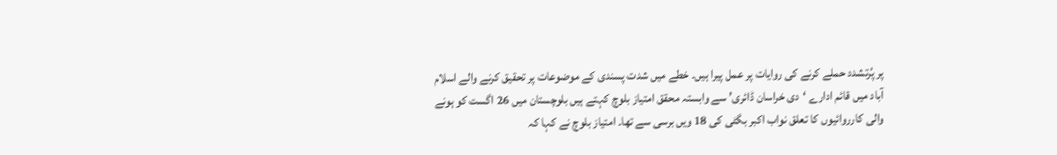پر پُرتشدد حملے کرنے کی روایات پر عمل پیرا ہیں۔ خطے میں شدت پسندی کے موضوعات پر تحقیق کرنے والے اسلام آباد میں قائم ادارے ‘دی خراسان ڈائری’ سے وابستہ محقق امتیاز بلوچ کہتے ہیں بلوچستان میں 26 اگست کو ہونے والی کارروائیوں کا تعلق نواب اکبر بگٹی کی 18 ویں برسی سے تھا۔ امتیاز بلوچ نے کہا کہ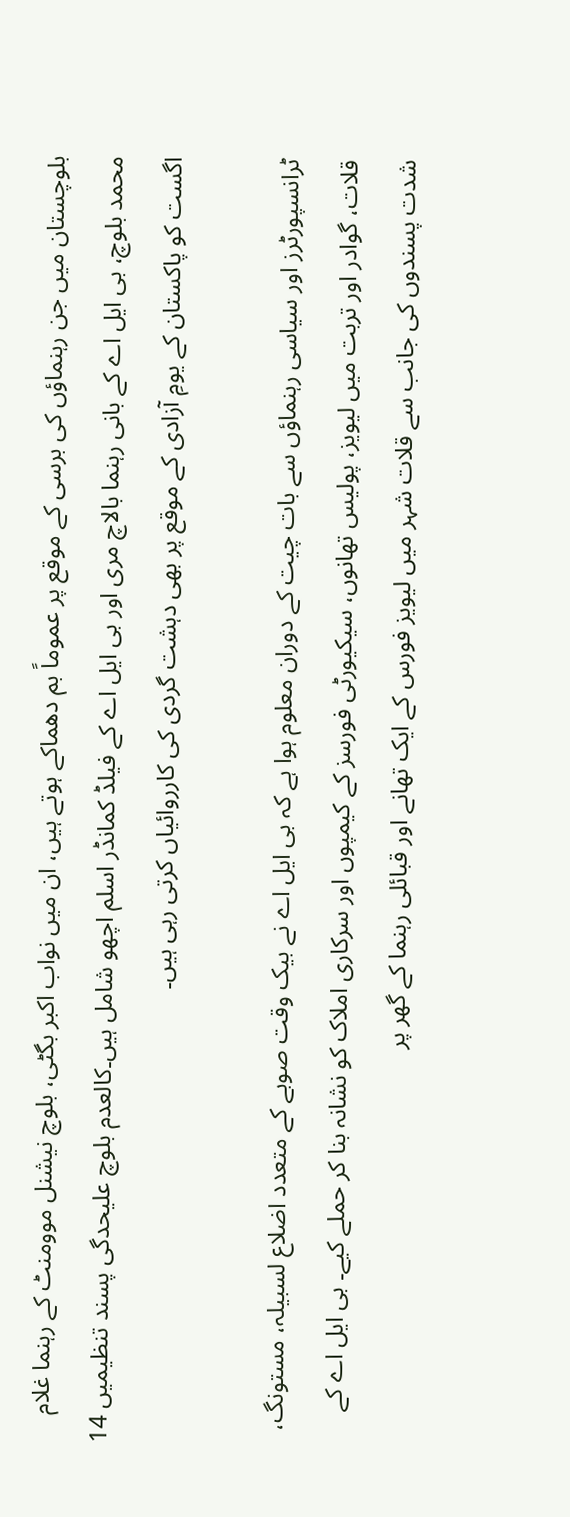بلوچستان میں جن رہنماؤں کی برسی کے موقع پر عموماً بم دھماکے ہوتے ہیں، ان میں نواب اکبر بگٹی، بلوچ نیشنل موومنٹ کے رہنما غلام محمد بلوچ، بی ایل اے کے بانی رہنما بالاچ مری اور بی ایل اے کے فیلڈ کمانڈر اسلم اچھو شامل ہیں۔کالعدم بلوچ علیحدگی پسند تنظیمیں 14 اگست کو پاکستان کے یومِ آزادی کے موقع پر بھی دہشت گردی کی کارروائیاں کرتی رہی ہیں۔

ٹرانسپورٹرز اور سیاسی رہنماؤں سے بات چیت کے دوران معلوم ہوا ہے کہ بی ایل اے نے بیک وقت صوبے کے متعدد اضلاع لسبیلہ، مستونگ، قلات، گوادر اور تربت میں لیویز، پولیس تھانوں، سیکیورٹی فورسز کے کیمپوں اور سرکاری املاک کو نشانہ بنا کر حملے کیے۔ بی ایل اے کے شدت پسندوں کی جانب سے قلات شہر میں لیویز فورس کے ایک تھانے اور قبائلی رہنما کے گھر پر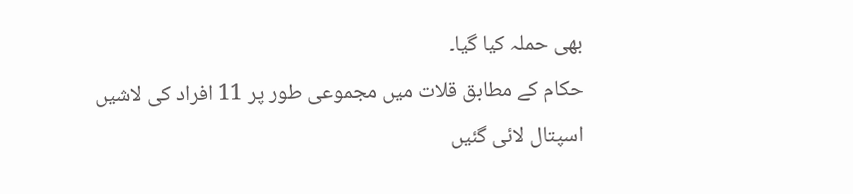بھی حملہ کیا گیا۔
حکام کے مطابق قلات میں مجموعی طور پر 11 افراد کی لاشیں اسپتال لائی گئیں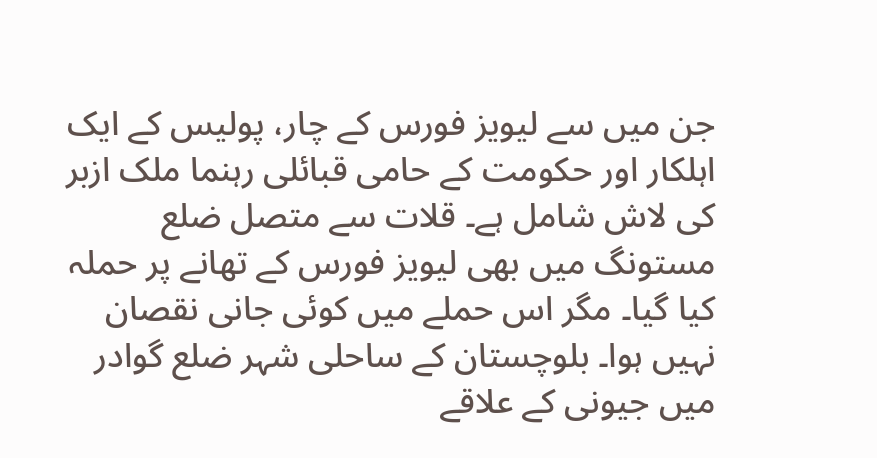جن میں سے لیویز فورس کے چار، پولیس کے ایک اہلکار اور حکومت کے حامی قبائلی رہنما ملک ازبر کی لاش شامل ہے۔ قلات سے متصل ضلع مستونگ میں بھی لیویز فورس کے تھانے پر حملہ کیا گیا۔ مگر اس حملے میں کوئی جانی نقصان نہیں ہوا۔ بلوچستان کے ساحلی شہر ضلع گوادر میں جیونی کے علاقے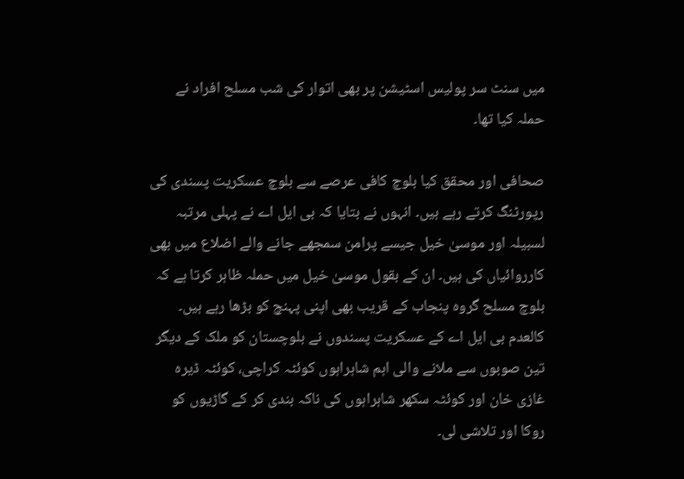میں سنٹ سر پولیس اسٹیشن پر بھی اتوار کی شب مسلح افراد نے حملہ کیا تھا۔

صحافی اور محقق کیا بلوچ کافی عرصے سے بلوچ عسکریت پسندی کی رپورٹنگ کرتے رہے ہیں۔ انہوں نے بتایا کہ بی ایل اے نے پہلی مرتبہ لسبیلہ اور موسیٰ خیل جیسے پرامن سمجھے جانے والے اضلاع میں بھی کارروائیاں کی ہیں۔ ان کے بقول موسیٰ خیل میں حملہ ظاہر کرتا ہے کہ بلوچ مسلح گروہ پنجاب کے قریب بھی اپنی پہنچ کو بڑھا رہے ہیں۔ کالعدم بی ایل اے کے عسکریت پسندوں نے بلوچستان کو ملک کے دیگر تین صوبوں سے ملانے والی اہم شاہراہوں کوئٹہ کراچی، کوئٹہ ڈیرہ غازی خان اور کوئٹہ سکھر شاہراہوں کی ناکہ بندی کر کے گاڑیوں کو روکا اور تلاشی لی۔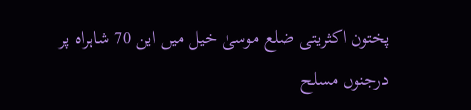پختون اکثریتی ضلع موسیٰ خیل میں این 70 شاہراہ پر درجنوں مسلح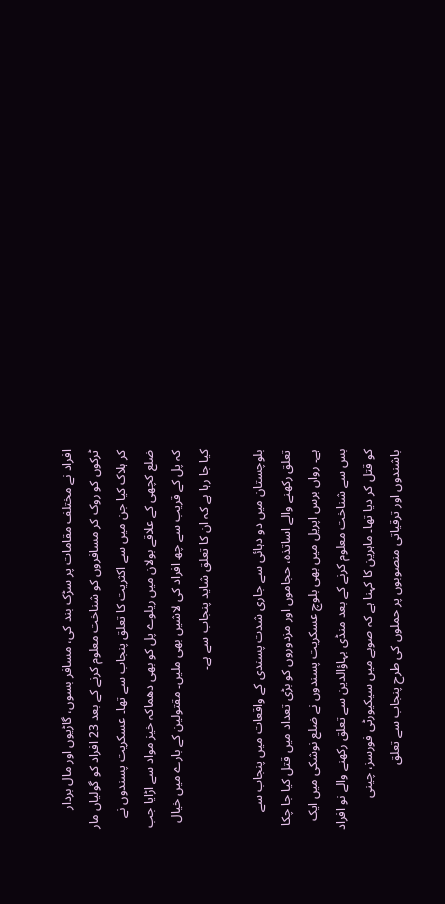افراد نے مختلف مقامات پر سڑک بند کی، مسافر بسوں، گاڑیوں اور مال بردار ٹرکوں کو روک کر مسافروں کو شناخت معلوم کرنے کے بعد 23 افراد کو گولیاں مار کر ہلاک کیا جن میں سے اکثریت کا تعلق پنجاب سے تھا۔ عسکریت پسندوں نے ضلع کچھی کے علاقے بولان میں ریلوے پل کو بھی دھماکہ خیز مواد سے اڑایا جب کہ پل کے قریب سے چھ افراد کی لاشیں بھی ملیں۔ مقتولین کے بارے میں خیال کیا جا رہا ہے کہ ان کا تعلق شاید پنجاب سے ہے۔

بلوچستان میں دو دہائی سے جاری شدت پسندی کے واقعات میں پنجاب سے تعلق رکھنے والے اساتذہ، حجاموں اور مزدوروں کو بڑی تعداد میں قتل کیا جا چکا ہے۔ رواں برس اپریل میں بھی بلوچ عسکریت پسندوں نے ضلع نوشکی میں ایک بس سے شناخت معلوم کرنے کے بعد منڈی بہاؤالدین سے تعلق رکھنے والے نو افراد کو قتل کر دیا تھا۔ ماہرین کا کہنا ہے کہ صوبے میں سیکیورٹی فورسز، چینی باشندوں اور ترقیاتی منصوبوں پر حملوں کی طرح پنجاب سے تعلق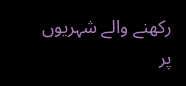رکھنے والے شہریوں پر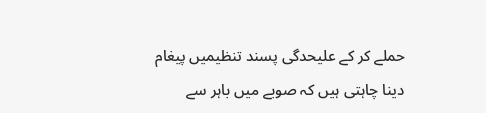حملے کر کے علیحدگی پسند تنظیمیں پیغام دینا چاہتی ہیں کہ صوبے میں باہر سے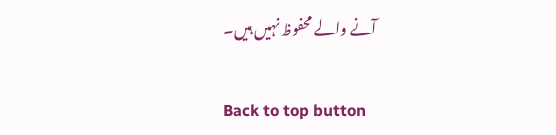آنے والے محفوظ نہیں ہیں۔

Back to top button